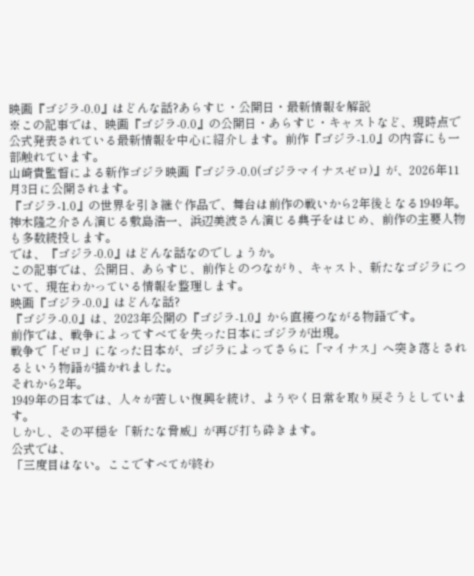映画『ゴジラ-0.0』はどんな話?あらすじ・公開日・最新情報を解説
※この記事では、映画『ゴジラ-0.0』の公開日・あらすじ・キャストなど、現時点で公式発表されている最新情報を中心に紹介します。前作『ゴジラ-1.0』の内容にも一部触れています。
山崎貴監督による新作ゴジラ映画『ゴジラ-0.0(ゴジラマイナスゼロ)』が、2026年11月3日に公開されます。
『ゴジラ-1.0』の世界を引き継ぐ作品で、舞台は前作の戦いから2年後となる1949年。
神木隆之介さん演じる敷島浩一、浜辺美波さん演じる典子をはじめ、前作の主要人物も多数続投します。
では、『ゴジラ-0.0』はどんな話なのでしょうか。
この記事では、公開日、あらすじ、前作とのつながり、キャスト、新たなゴジラについて、現在わかっている情報を整理します。
映画『ゴジラ-0.0』はどんな話?
『ゴジラ-0.0』は、2023年公開の『ゴジラ-1.0』から直接つながる物語です。
前作では、戦争によってすべてを失った日本にゴジラが出現。
戦争で「ゼロ」になった日本が、ゴジラによってさらに「マイナス」へ突き落とされるという物語が描かれました。
それから2年。
1949年の日本では、人々が苦しい復興を続け、ようやく日常を取り戻そうとしています。
しかし、その平穏を「新たな脅威」が再び打ち砕きます。
公式では、
「三度目はない。ここですべてが終わ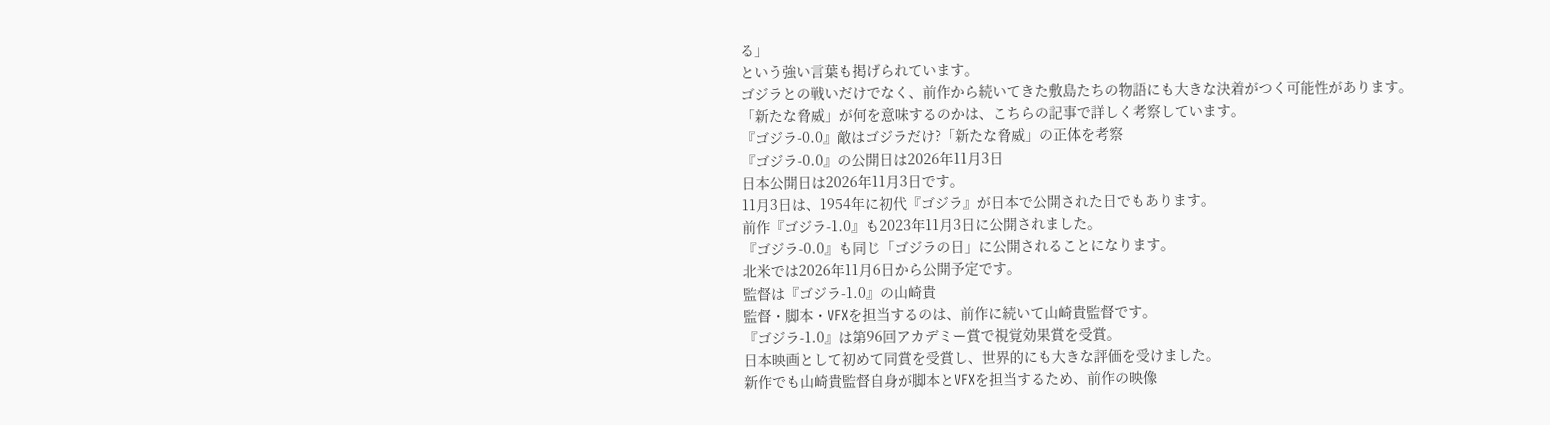る」
という強い言葉も掲げられています。
ゴジラとの戦いだけでなく、前作から続いてきた敷島たちの物語にも大きな決着がつく可能性があります。
「新たな脅威」が何を意味するのかは、こちらの記事で詳しく考察しています。
『ゴジラ-0.0』敵はゴジラだけ?「新たな脅威」の正体を考察
『ゴジラ-0.0』の公開日は2026年11月3日
日本公開日は2026年11月3日です。
11月3日は、1954年に初代『ゴジラ』が日本で公開された日でもあります。
前作『ゴジラ-1.0』も2023年11月3日に公開されました。
『ゴジラ-0.0』も同じ「ゴジラの日」に公開されることになります。
北米では2026年11月6日から公開予定です。
監督は『ゴジラ-1.0』の山崎貴
監督・脚本・VFXを担当するのは、前作に続いて山崎貴監督です。
『ゴジラ-1.0』は第96回アカデミー賞で視覚効果賞を受賞。
日本映画として初めて同賞を受賞し、世界的にも大きな評価を受けました。
新作でも山崎貴監督自身が脚本とVFXを担当するため、前作の映像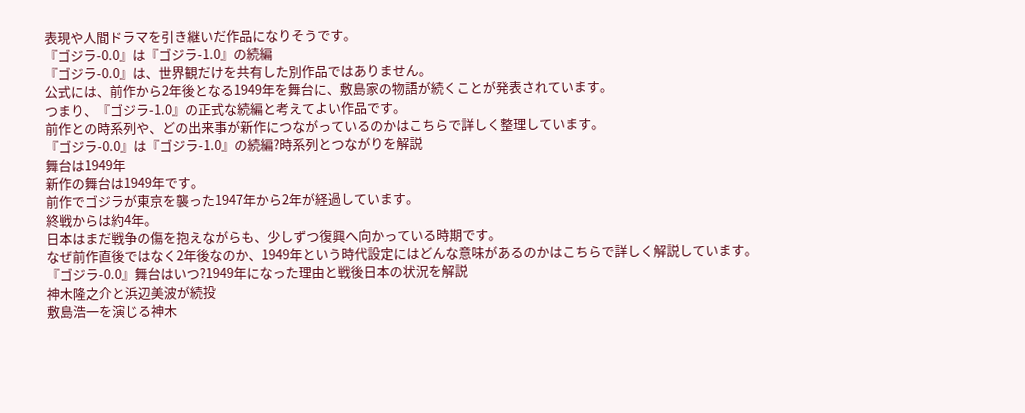表現や人間ドラマを引き継いだ作品になりそうです。
『ゴジラ-0.0』は『ゴジラ-1.0』の続編
『ゴジラ-0.0』は、世界観だけを共有した別作品ではありません。
公式には、前作から2年後となる1949年を舞台に、敷島家の物語が続くことが発表されています。
つまり、『ゴジラ-1.0』の正式な続編と考えてよい作品です。
前作との時系列や、どの出来事が新作につながっているのかはこちらで詳しく整理しています。
『ゴジラ-0.0』は『ゴジラ-1.0』の続編?時系列とつながりを解説
舞台は1949年
新作の舞台は1949年です。
前作でゴジラが東京を襲った1947年から2年が経過しています。
終戦からは約4年。
日本はまだ戦争の傷を抱えながらも、少しずつ復興へ向かっている時期です。
なぜ前作直後ではなく2年後なのか、1949年という時代設定にはどんな意味があるのかはこちらで詳しく解説しています。
『ゴジラ-0.0』舞台はいつ?1949年になった理由と戦後日本の状況を解説
神木隆之介と浜辺美波が続投
敷島浩一を演じる神木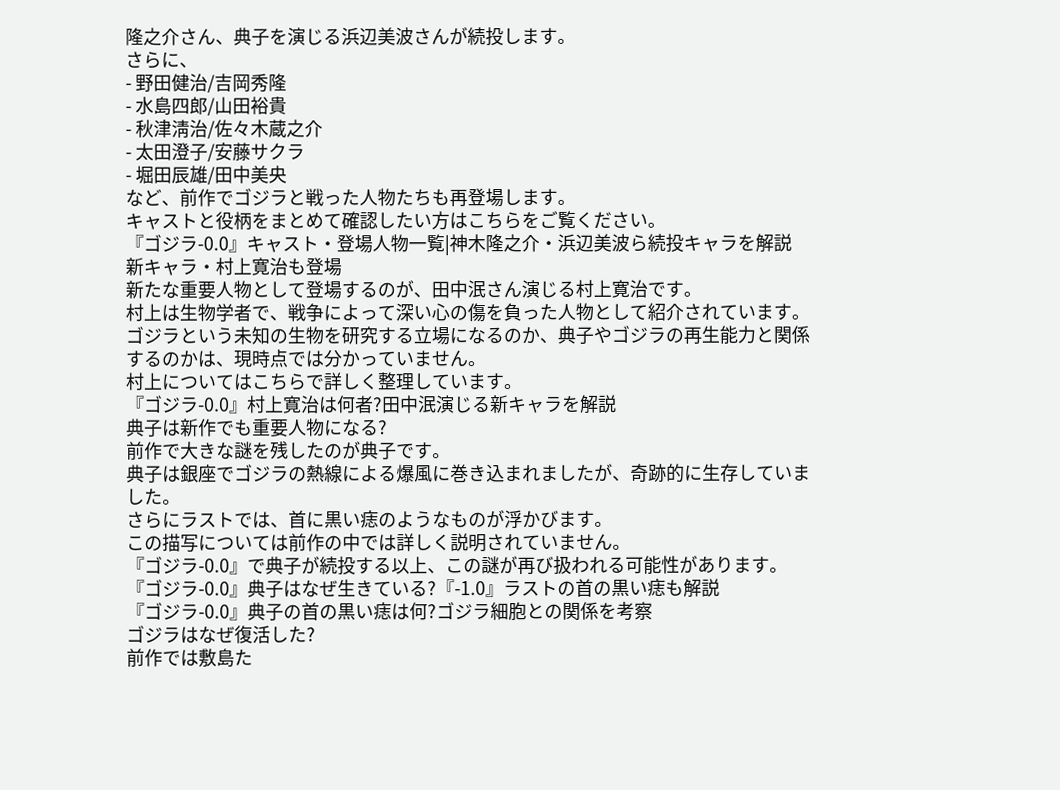隆之介さん、典子を演じる浜辺美波さんが続投します。
さらに、
- 野田健治/吉岡秀隆
- 水島四郎/山田裕貴
- 秋津淸治/佐々木蔵之介
- 太田澄子/安藤サクラ
- 堀田辰雄/田中美央
など、前作でゴジラと戦った人物たちも再登場します。
キャストと役柄をまとめて確認したい方はこちらをご覧ください。
『ゴジラ-0.0』キャスト・登場人物一覧|神木隆之介・浜辺美波ら続投キャラを解説
新キャラ・村上寛治も登場
新たな重要人物として登場するのが、田中泯さん演じる村上寛治です。
村上は生物学者で、戦争によって深い心の傷を負った人物として紹介されています。
ゴジラという未知の生物を研究する立場になるのか、典子やゴジラの再生能力と関係するのかは、現時点では分かっていません。
村上についてはこちらで詳しく整理しています。
『ゴジラ-0.0』村上寛治は何者?田中泯演じる新キャラを解説
典子は新作でも重要人物になる?
前作で大きな謎を残したのが典子です。
典子は銀座でゴジラの熱線による爆風に巻き込まれましたが、奇跡的に生存していました。
さらにラストでは、首に黒い痣のようなものが浮かびます。
この描写については前作の中では詳しく説明されていません。
『ゴジラ-0.0』で典子が続投する以上、この謎が再び扱われる可能性があります。
『ゴジラ-0.0』典子はなぜ生きている?『-1.0』ラストの首の黒い痣も解説
『ゴジラ-0.0』典子の首の黒い痣は何?ゴジラ細胞との関係を考察
ゴジラはなぜ復活した?
前作では敷島た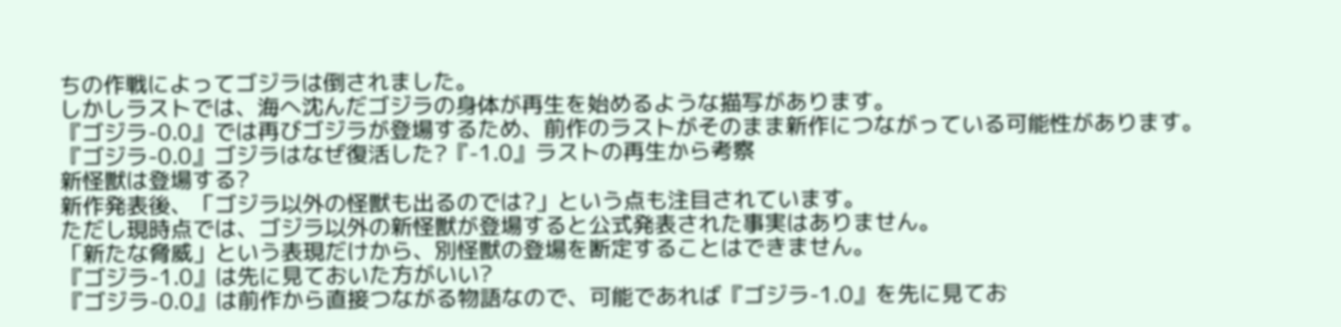ちの作戦によってゴジラは倒されました。
しかしラストでは、海へ沈んだゴジラの身体が再生を始めるような描写があります。
『ゴジラ-0.0』では再びゴジラが登場するため、前作のラストがそのまま新作につながっている可能性があります。
『ゴジラ-0.0』ゴジラはなぜ復活した?『-1.0』ラストの再生から考察
新怪獣は登場する?
新作発表後、「ゴジラ以外の怪獣も出るのでは?」という点も注目されています。
ただし現時点では、ゴジラ以外の新怪獣が登場すると公式発表された事実はありません。
「新たな脅威」という表現だけから、別怪獣の登場を断定することはできません。
『ゴジラ-1.0』は先に見ておいた方がいい?
『ゴジラ-0.0』は前作から直接つながる物語なので、可能であれば『ゴジラ-1.0』を先に見てお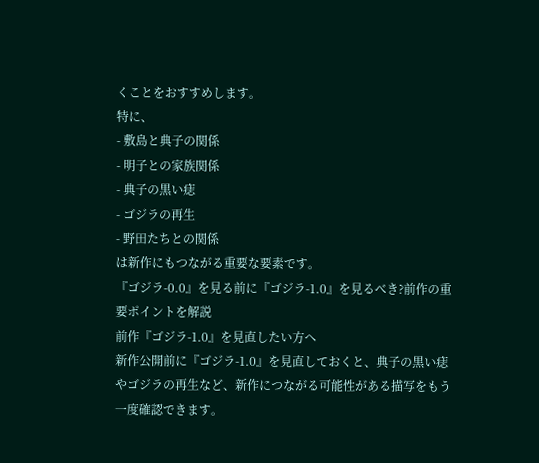くことをおすすめします。
特に、
- 敷島と典子の関係
- 明子との家族関係
- 典子の黒い痣
- ゴジラの再生
- 野田たちとの関係
は新作にもつながる重要な要素です。
『ゴジラ-0.0』を見る前に『ゴジラ-1.0』を見るべき?前作の重要ポイントを解説
前作『ゴジラ-1.0』を見直したい方へ
新作公開前に『ゴジラ-1.0』を見直しておくと、典子の黒い痣やゴジラの再生など、新作につながる可能性がある描写をもう一度確認できます。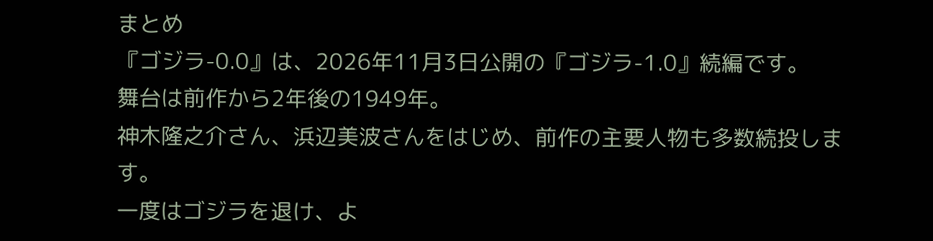まとめ
『ゴジラ-0.0』は、2026年11月3日公開の『ゴジラ-1.0』続編です。
舞台は前作から2年後の1949年。
神木隆之介さん、浜辺美波さんをはじめ、前作の主要人物も多数続投します。
一度はゴジラを退け、よ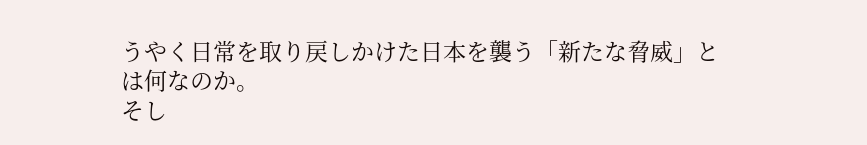うやく日常を取り戻しかけた日本を襲う「新たな脅威」とは何なのか。
そし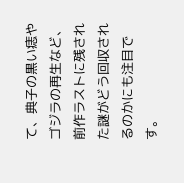て、典子の黒い痣やゴジラの再生など、前作ラストに残された謎がどう回収されるのかにも注目です。